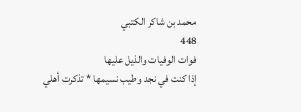محمد بن شاكر الكتبي
448
فوات الوفيات والذيل عليها
إذا كنت في نجد وطيب نسيمها * تذكرت أهلي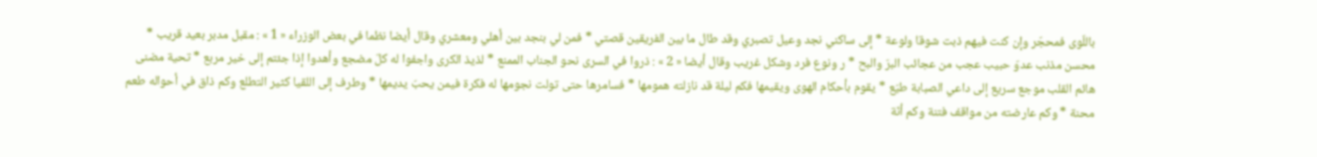باللّوى فمحجّر وإن كنت فيهم ذبت شوقا ولوعة * إلى ساكني نجد وعيل تصبري وقد طال ما بين الفريقين قصتي * فمن لي بنجد بين أهلي ومعشري وقال أيضا نظما في بعض الوزراء « 1 » : مقبل مدبر بعيد قريب * محسن مذنب عدوّ حبيب عجب من عجائب البرّ والبح * ر ونوع فرد وشكل غريب وقال أيضا « 2 » : ذروا في السرى نحو الجناب الممنع * لذيذ الكرى واجفوا له كلّ مضجع وأهدوا إذا جئتم إلى خير مربع * تحية مضنى هائم القلب موجع سريع إلى داعي الصبابة طيّع * يقوم بأحكام الهوى ويقيمها فكم ليلة قد نازلته همومها * فسامرها حتى تولت نجومها له فكرة فيمن يحبّ يديمها * وطرف إلى اللقيا كثير التطلع وكم ذاق في أحواله طعم محنة * وكم عارضته من مواقف فتنة وكم أنّة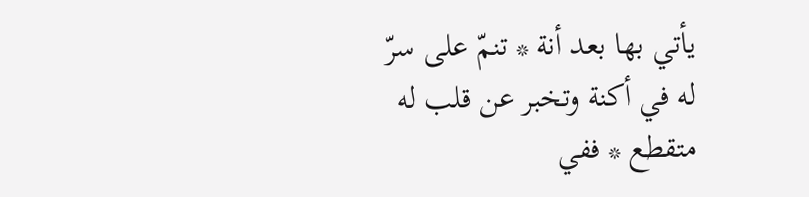يأتي بها بعد أنة * تنمّ على سرّ له في أكنة وتخبر عن قلب له متقطع * ففي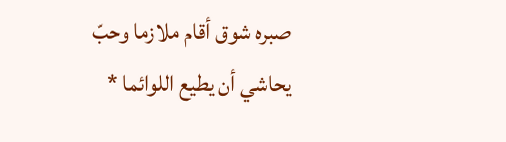صبره شوق أقام ملازما وحبّ يحاشي أن يطيع اللوائما *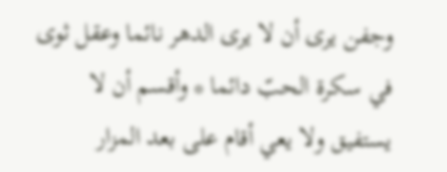وجفن يرى أن لا يرى الدهر نائما وعقل ثوى في سكرة الحبّ دائما * وأقسم أن لا يستفيق ولا يعي أقام على بعد المزار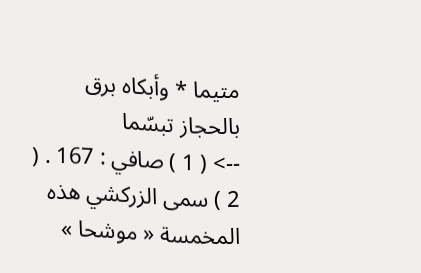متيما * وأبكاه برق بالحجاز تبسّما
--> ( 1 ) صافي : 167 . ( 2 ) سمى الزركشي هذه المخمسة « موشحا »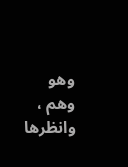وهو وهم ، وانظرها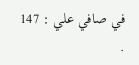في صافي علي : 147 .